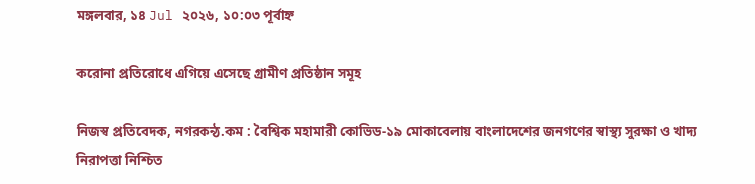মঙ্গলবার, ১৪ Jul ২০২৬, ১০:০৩ পূর্বাহ্ন

করোনা প্রতিরোধে এগিয়ে এসেছে গ্রামীণ প্রতিষ্ঠান সমূহ

নিজস্ব প্রতিবেদক, নগরকন্ঠ.কম : বৈশ্বিক মহামারী কোভিড-১৯ মোকাবেলায় বাংলাদেশের জনগণের স্বাস্থ্য সুরক্ষা ও খাদ্য নিরাপত্তা নিশ্চিত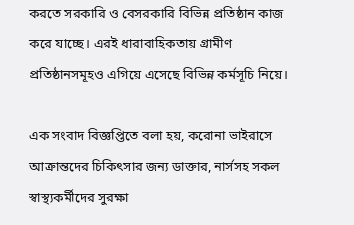করতে সরকারি ও বেসরকারি বিভিন্ন প্রতিষ্ঠান কাজ করে যাচ্ছে। এরই ধারাবাহিকতায় গ্রামীণ প্রতিষ্ঠানসমূহও এগিয়ে এসেছে বিভিন্ন কর্মসূচি নিয়ে।

এক সংবাদ বিজ্ঞপ্তিতে বলা হয়, করোনা ভাইরাসে আক্রান্তদের চিকিৎসার জন্য ডাক্তার, নার্সসহ সকল স্বাস্থ্যকর্মীদের সুরক্ষা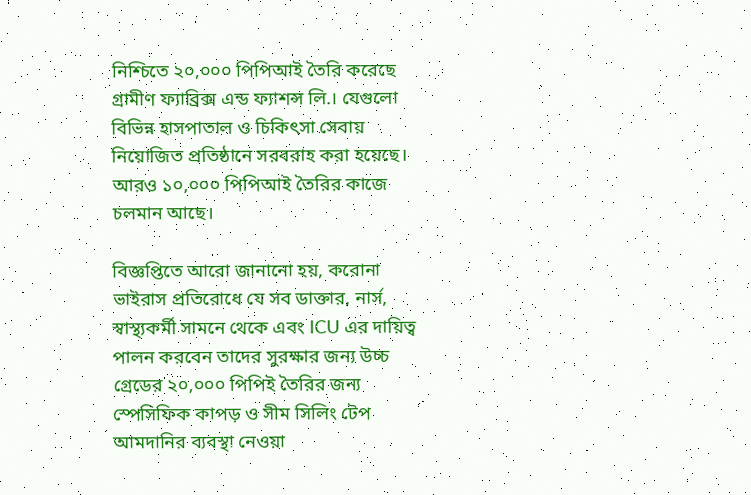নিশ্চিতে ২০,০০০ পিপিআই তৈরি করেছে গ্রামীণ ফ্যাব্রিক্স এন্ড ফ্যাশন্স লি.। যেগুলো বিভিন্ন হাসপাতাল ও চিকিৎসা সেবায় নিয়োজিত প্রতিষ্ঠানে সরবরাহ করা হয়েছে। আরও ১০,০০০ পিপিআই তৈরির কাজে চলমান আছে।

বিজ্ঞপ্তিতে আরো জানানো হয়, করোনা ভাইরাস প্রতিরোধে যে সব ডাক্তার, নার্স, স্বাস্থ্যকর্মী সামনে থেকে এবং ICU এর দায়িত্ব পালন করবেন তাদের সুরক্ষার জন্য উচ্চ গ্রেডের ২০,০০০ পিপিই তৈরির জন্য স্পেসিফিক কাপড় ও সীম সিলিং টেপ আমদানির ব্যবস্থা নেওয়া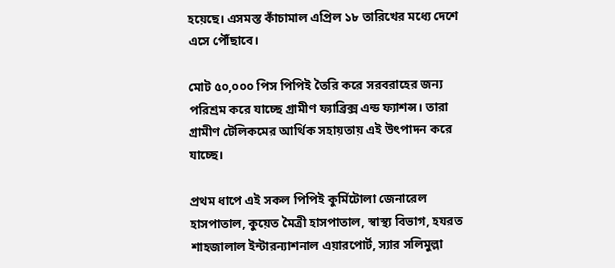হয়েছে। এসমস্ত কাঁচামাল এপ্রিল ১৮ তারিখের মধ্যে দেশে এসে পৌঁছাবে।

মোট ৫০,০০০ পিস পিপিই তৈরি করে সরবরাহের জন্য পরিশ্রম করে যাচ্ছে গ্রামীণ ফ্যাব্রিক্স এন্ড ফ্যাশন্স। তারা গ্রামীণ টেলিকমের আর্থিক সহায়তায় এই উৎপাদন করে যাচ্ছে।

প্রথম ধাপে এই সকল পিপিই কুর্মিটোলা জেনারেল হাসপাতাল, কুয়েত মৈত্রী হাসপাতাল, স্বাস্থ্য বিভাগ, হযরত শাহজালাল ইন্টারন্যাশনাল এয়ারপোর্ট, স্যার সলিমুল্লা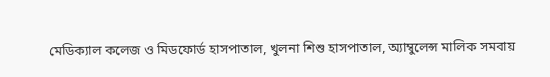মেডিক্যাল কলেজ ও মিডফোর্ড হাসপাতাল, খুলনা শিশু হাসপাতাল, অ্যাম্বুলেন্স মালিক সমবায়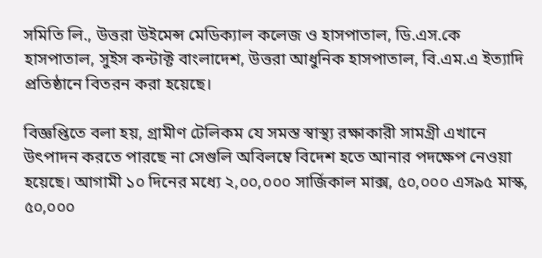সমিতি লি., উত্তরা উইমেন্স মেডিক্যাল কলেজ ও হাসপাতাল, ডি.এস.কে হাসপাতাল, সুইস কন্টাক্ট বাংলাদেশ, উত্তরা আধুনিক হাসপাতাল, বি.এম.এ ইত্যাদি প্রতিষ্ঠানে বিতরন করা হয়েছে।

বিজ্ঞপ্তিতে বলা হয়, গ্রামীণ টেলিকম যে সমস্ত স্বাস্থ্য রক্ষাকারী সামগ্রী এখানে উৎপাদন করতে পারছে না সেগুলি অবিলম্বে বিদেশ হতে আনার পদক্ষেপ নেওয়া হয়েছে। আগামী ১০ দিনের মধ্যে ২,০০,০০০ সার্জিকাল মাক্স, ৫০,০০০ এস৯৫ মাস্ক, ৫০,০০০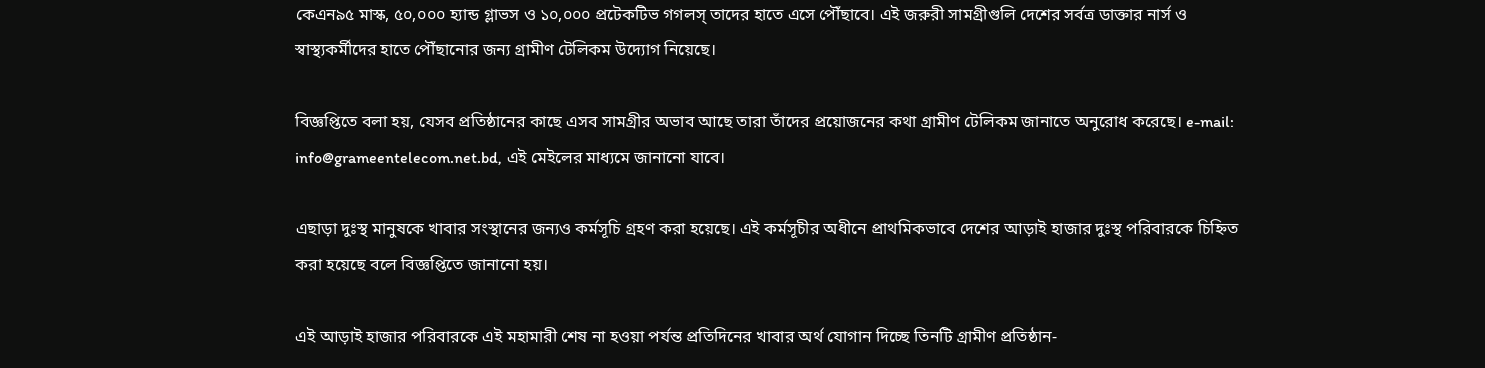কেএন৯৫ মাস্ক, ৫০,০০০ হ্যান্ড গ্লাভস ও ১০,০০০ প্রটেকটিভ গগলস্ তাদের হাতে এসে পৌঁছাবে। এই জরুরী সামগ্রীগুলি দেশের সর্বত্র ডাক্তার নার্স ও স্বাস্থ্যকর্মীদের হাতে পৌঁছানোর জন্য গ্রামীণ টেলিকম উদ্যোগ নিয়েছে।

বিজ্ঞপ্তিতে বলা হয়, যেসব প্রতিষ্ঠানের কাছে এসব সামগ্রীর অভাব আছে তারা তাঁদের প্রয়োজনের কথা গ্রামীণ টেলিকম জানাতে অনুরোধ করেছে। e-mail: info@grameentelecom.net.bd, এই মেইলের মাধ্যমে জানানো যাবে।

এছাড়া দুঃস্থ মানুষকে খাবার সংস্থানের জন্যও কর্মসূচি গ্রহণ করা হয়েছে। এই কর্মসূচীর অধীনে প্রাথমিকভাবে দেশের আড়াই হাজার দুঃস্থ পরিবারকে চিহ্নিত করা হয়েছে বলে বিজ্ঞপ্তিতে জানানো হয়।

এই আড়াই হাজার পরিবারকে এই মহামারী শেষ না হওয়া পর্যন্ত প্রতিদিনের খাবার অর্থ যোগান দিচ্ছে তিনটি গ্রামীণ প্রতিষ্ঠান-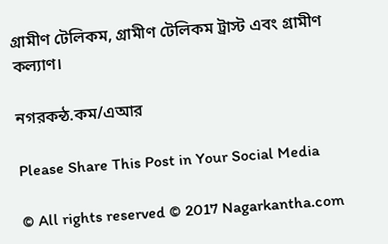গ্রামীণ টেলিকম, গ্রামীণ টেলিকম ট্রাস্ট এবং গ্রামীণ কল্যাণ।

নগরকন্ঠ.কম/এআর

Please Share This Post in Your Social Media

© All rights reserved © 2017 Nagarkantha.com